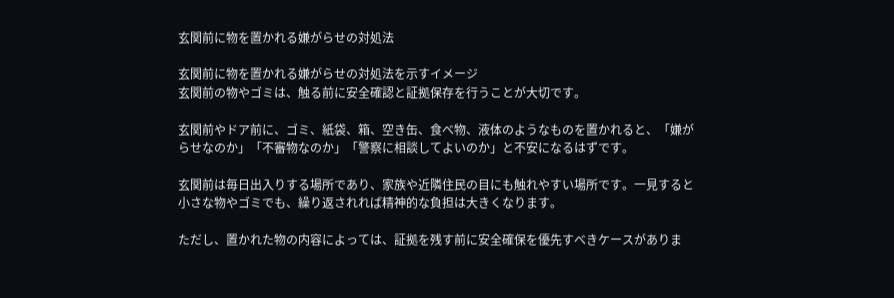玄関前に物を置かれる嫌がらせの対処法

玄関前に物を置かれる嫌がらせの対処法を示すイメージ
玄関前の物やゴミは、触る前に安全確認と証拠保存を行うことが大切です。

玄関前やドア前に、ゴミ、紙袋、箱、空き缶、食べ物、液体のようなものを置かれると、「嫌がらせなのか」「不審物なのか」「警察に相談してよいのか」と不安になるはずです。

玄関前は毎日出入りする場所であり、家族や近隣住民の目にも触れやすい場所です。一見すると小さな物やゴミでも、繰り返されれば精神的な負担は大きくなります。

ただし、置かれた物の内容によっては、証拠を残す前に安全確保を優先すべきケースがありま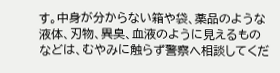す。中身が分からない箱や袋、薬品のような液体、刃物、異臭、血液のように見えるものなどは、むやみに触らず警察へ相談してくだ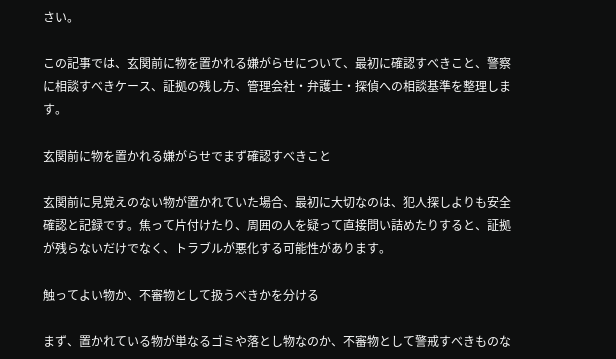さい。

この記事では、玄関前に物を置かれる嫌がらせについて、最初に確認すべきこと、警察に相談すべきケース、証拠の残し方、管理会社・弁護士・探偵への相談基準を整理します。

玄関前に物を置かれる嫌がらせでまず確認すべきこと

玄関前に見覚えのない物が置かれていた場合、最初に大切なのは、犯人探しよりも安全確認と記録です。焦って片付けたり、周囲の人を疑って直接問い詰めたりすると、証拠が残らないだけでなく、トラブルが悪化する可能性があります。

触ってよい物か、不審物として扱うべきかを分ける

まず、置かれている物が単なるゴミや落とし物なのか、不審物として警戒すべきものな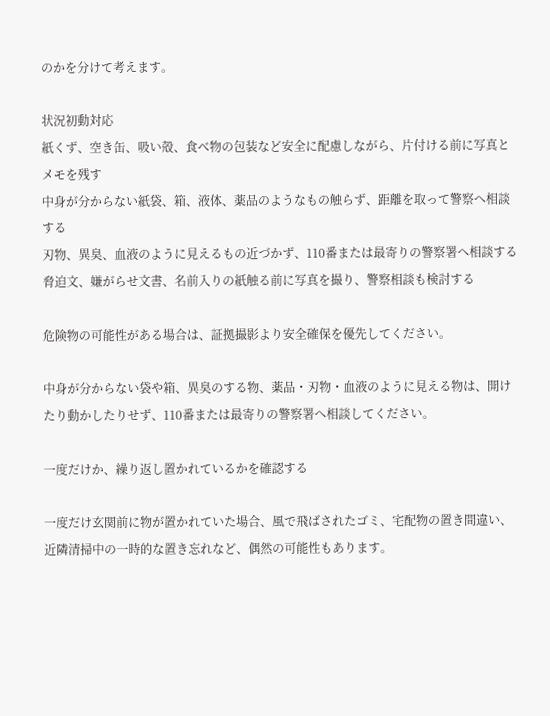のかを分けて考えます。

状況初動対応
紙くず、空き缶、吸い殻、食べ物の包装など安全に配慮しながら、片付ける前に写真とメモを残す
中身が分からない紙袋、箱、液体、薬品のようなもの触らず、距離を取って警察へ相談する
刃物、異臭、血液のように見えるもの近づかず、110番または最寄りの警察署へ相談する
脅迫文、嫌がらせ文書、名前入りの紙触る前に写真を撮り、警察相談も検討する

危険物の可能性がある場合は、証拠撮影より安全確保を優先してください。

中身が分からない袋や箱、異臭のする物、薬品・刃物・血液のように見える物は、開けたり動かしたりせず、110番または最寄りの警察署へ相談してください。

一度だけか、繰り返し置かれているかを確認する

一度だけ玄関前に物が置かれていた場合、風で飛ばされたゴミ、宅配物の置き間違い、近隣清掃中の一時的な置き忘れなど、偶然の可能性もあります。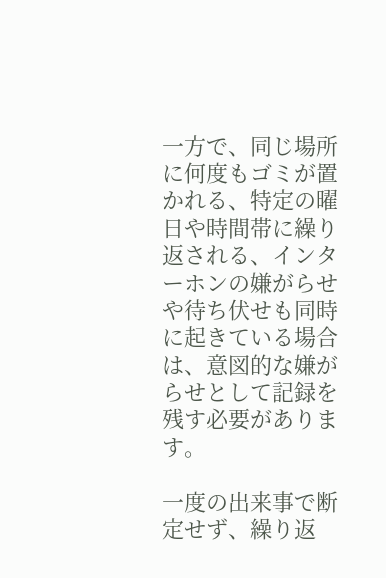一方で、同じ場所に何度もゴミが置かれる、特定の曜日や時間帯に繰り返される、インターホンの嫌がらせや待ち伏せも同時に起きている場合は、意図的な嫌がらせとして記録を残す必要があります。

一度の出来事で断定せず、繰り返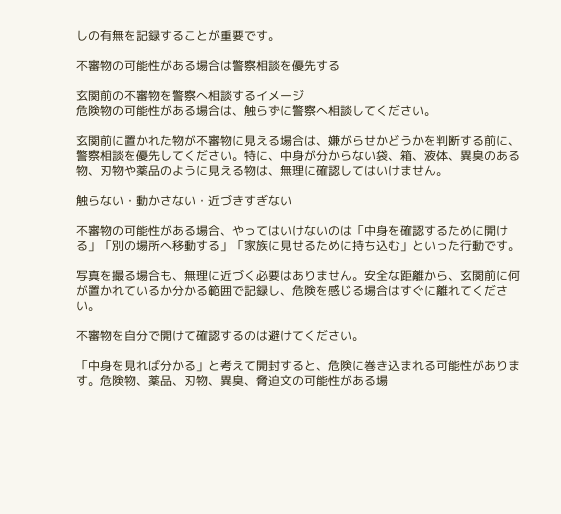しの有無を記録することが重要です。

不審物の可能性がある場合は警察相談を優先する

玄関前の不審物を警察へ相談するイメージ
危険物の可能性がある場合は、触らずに警察へ相談してください。

玄関前に置かれた物が不審物に見える場合は、嫌がらせかどうかを判断する前に、警察相談を優先してください。特に、中身が分からない袋、箱、液体、異臭のある物、刃物や薬品のように見える物は、無理に確認してはいけません。

触らない・動かさない・近づきすぎない

不審物の可能性がある場合、やってはいけないのは「中身を確認するために開ける」「別の場所へ移動する」「家族に見せるために持ち込む」といった行動です。

写真を撮る場合も、無理に近づく必要はありません。安全な距離から、玄関前に何が置かれているか分かる範囲で記録し、危険を感じる場合はすぐに離れてください。

不審物を自分で開けて確認するのは避けてください。

「中身を見れば分かる」と考えて開封すると、危険に巻き込まれる可能性があります。危険物、薬品、刃物、異臭、脅迫文の可能性がある場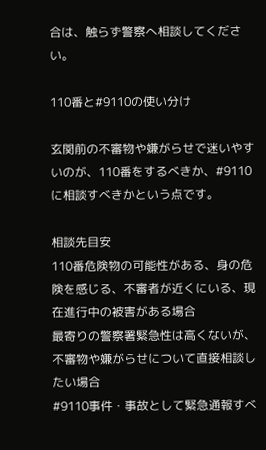合は、触らず警察へ相談してください。

110番と#9110の使い分け

玄関前の不審物や嫌がらせで迷いやすいのが、110番をするべきか、#9110に相談すべきかという点です。

相談先目安
110番危険物の可能性がある、身の危険を感じる、不審者が近くにいる、現在進行中の被害がある場合
最寄りの警察署緊急性は高くないが、不審物や嫌がらせについて直接相談したい場合
#9110事件・事故として緊急通報すべ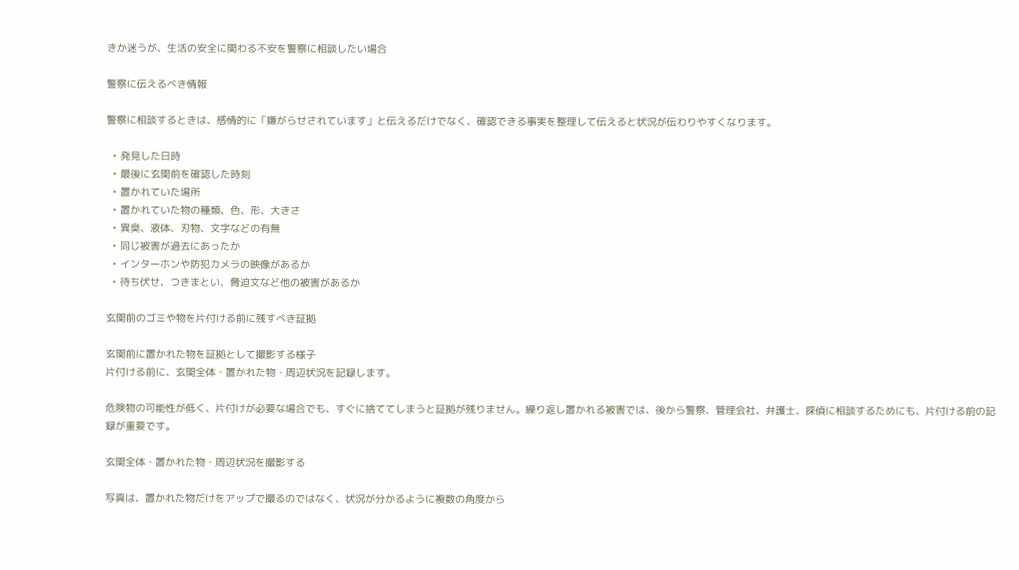きか迷うが、生活の安全に関わる不安を警察に相談したい場合

警察に伝えるべき情報

警察に相談するときは、感情的に「嫌がらせされています」と伝えるだけでなく、確認できる事実を整理して伝えると状況が伝わりやすくなります。

  • 発見した日時
  • 最後に玄関前を確認した時刻
  • 置かれていた場所
  • 置かれていた物の種類、色、形、大きさ
  • 異臭、液体、刃物、文字などの有無
  • 同じ被害が過去にあったか
  • インターホンや防犯カメラの映像があるか
  • 待ち伏せ、つきまとい、脅迫文など他の被害があるか

玄関前のゴミや物を片付ける前に残すべき証拠

玄関前に置かれた物を証拠として撮影する様子
片付ける前に、玄関全体・置かれた物・周辺状況を記録します。

危険物の可能性が低く、片付けが必要な場合でも、すぐに捨ててしまうと証拠が残りません。繰り返し置かれる被害では、後から警察、管理会社、弁護士、探偵に相談するためにも、片付ける前の記録が重要です。

玄関全体・置かれた物・周辺状況を撮影する

写真は、置かれた物だけをアップで撮るのではなく、状況が分かるように複数の角度から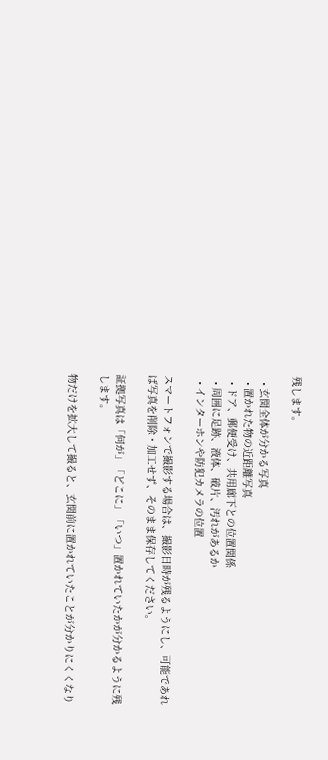残します。

  • 玄関全体が分かる写真
  • 置かれた物の近距離写真
  • ドア、郵便受け、共用廊下との位置関係
  • 周囲に足跡、液体、破片、汚れがあるか
  • インターホンや防犯カメラの位置

スマートフォンで撮影する場合は、撮影日時が残るようにし、可能であれば写真を削除・加工せず、そのまま保存してください。

証拠写真は「何が」「どこに」「いつ」置かれていたかが分かるように残します。

物だけを拡大して撮ると、玄関前に置かれていたことが分かりにくくなり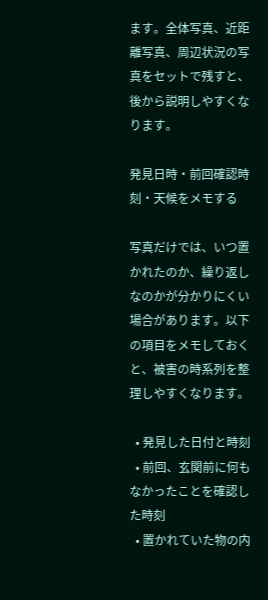ます。全体写真、近距離写真、周辺状況の写真をセットで残すと、後から説明しやすくなります。

発見日時・前回確認時刻・天候をメモする

写真だけでは、いつ置かれたのか、繰り返しなのかが分かりにくい場合があります。以下の項目をメモしておくと、被害の時系列を整理しやすくなります。

  • 発見した日付と時刻
  • 前回、玄関前に何もなかったことを確認した時刻
  • 置かれていた物の内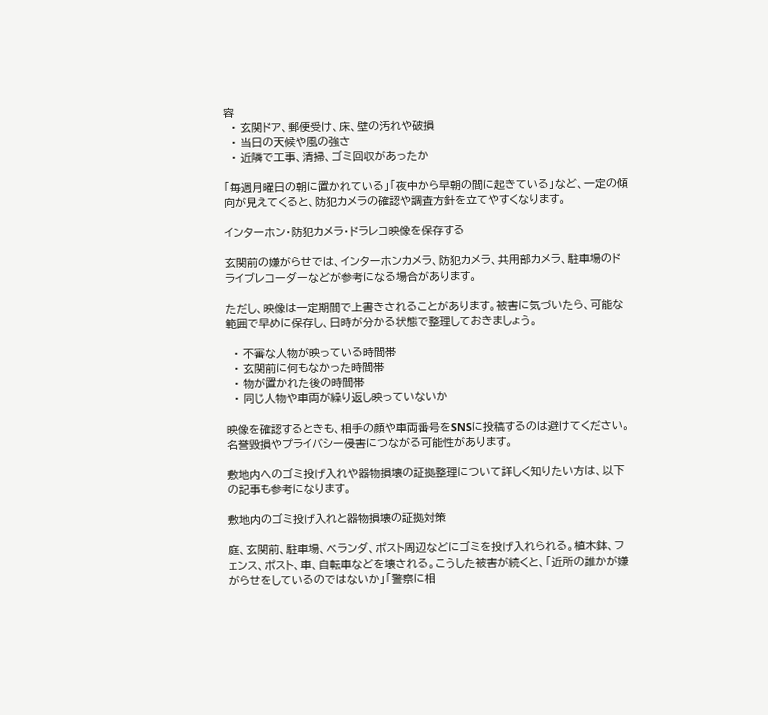容
  • 玄関ドア、郵便受け、床、壁の汚れや破損
  • 当日の天候や風の強さ
  • 近隣で工事、清掃、ゴミ回収があったか

「毎週月曜日の朝に置かれている」「夜中から早朝の間に起きている」など、一定の傾向が見えてくると、防犯カメラの確認や調査方針を立てやすくなります。

インターホン・防犯カメラ・ドラレコ映像を保存する

玄関前の嫌がらせでは、インターホンカメラ、防犯カメラ、共用部カメラ、駐車場のドライブレコーダーなどが参考になる場合があります。

ただし、映像は一定期間で上書きされることがあります。被害に気づいたら、可能な範囲で早めに保存し、日時が分かる状態で整理しておきましょう。

  • 不審な人物が映っている時間帯
  • 玄関前に何もなかった時間帯
  • 物が置かれた後の時間帯
  • 同じ人物や車両が繰り返し映っていないか

映像を確認するときも、相手の顔や車両番号をSNSに投稿するのは避けてください。名誉毀損やプライバシー侵害につながる可能性があります。

敷地内へのゴミ投げ入れや器物損壊の証拠整理について詳しく知りたい方は、以下の記事も参考になります。

敷地内のゴミ投げ入れと器物損壊の証拠対策

庭、玄関前、駐車場、ベランダ、ポスト周辺などにゴミを投げ入れられる。植木鉢、フェンス、ポスト、車、自転車などを壊される。こうした被害が続くと、「近所の誰かが嫌がらせをしているのではないか」「警察に相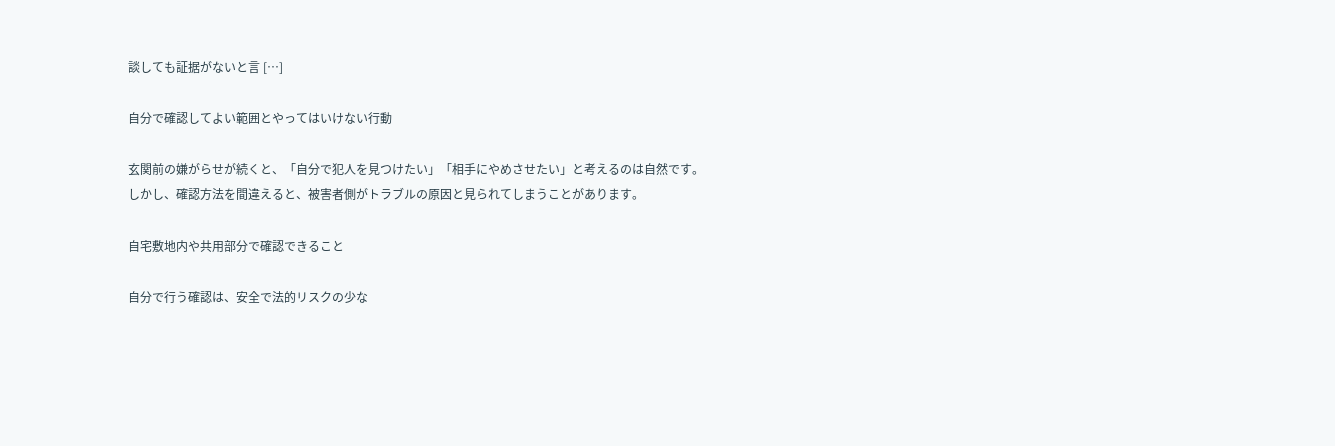談しても証据がないと言 […]

自分で確認してよい範囲とやってはいけない行動

玄関前の嫌がらせが続くと、「自分で犯人を見つけたい」「相手にやめさせたい」と考えるのは自然です。しかし、確認方法を間違えると、被害者側がトラブルの原因と見られてしまうことがあります。

自宅敷地内や共用部分で確認できること

自分で行う確認は、安全で法的リスクの少な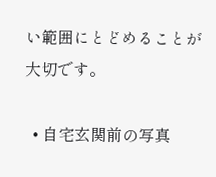い範囲にとどめることが大切です。

  • 自宅玄関前の写真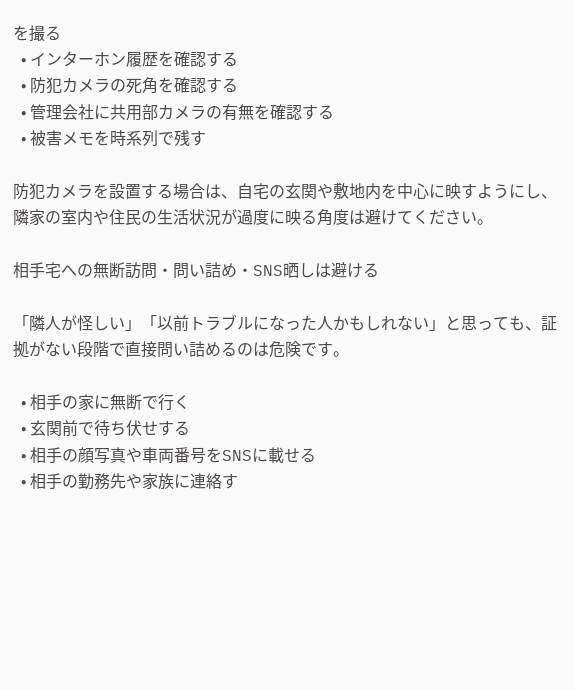を撮る
  • インターホン履歴を確認する
  • 防犯カメラの死角を確認する
  • 管理会社に共用部カメラの有無を確認する
  • 被害メモを時系列で残す

防犯カメラを設置する場合は、自宅の玄関や敷地内を中心に映すようにし、隣家の室内や住民の生活状況が過度に映る角度は避けてください。

相手宅への無断訪問・問い詰め・SNS晒しは避ける

「隣人が怪しい」「以前トラブルになった人かもしれない」と思っても、証拠がない段階で直接問い詰めるのは危険です。

  • 相手の家に無断で行く
  • 玄関前で待ち伏せする
  • 相手の顔写真や車両番号をSNSに載せる
  • 相手の勤務先や家族に連絡す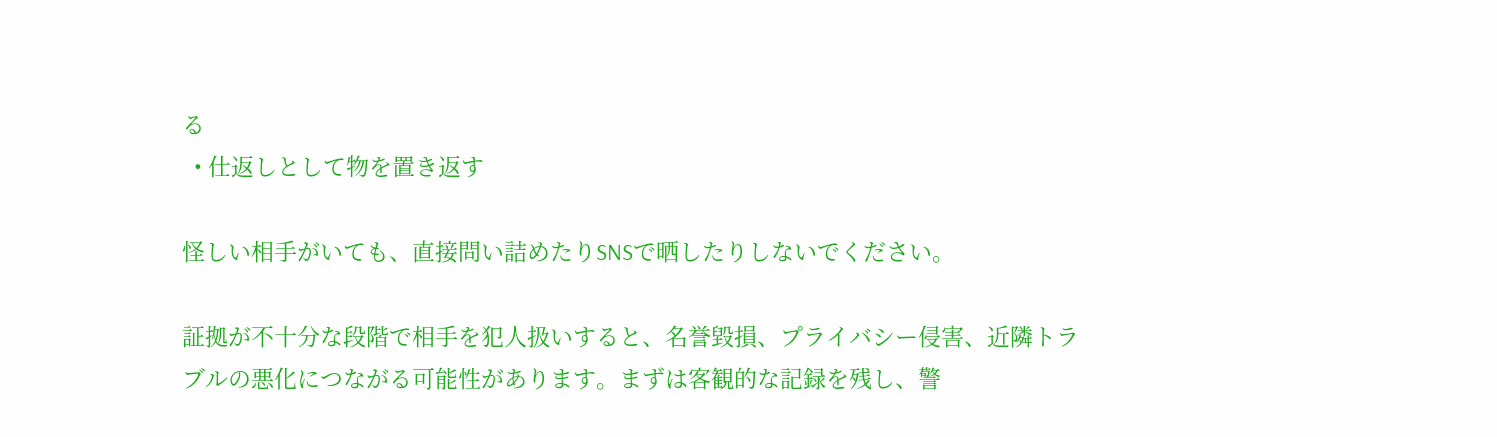る
  • 仕返しとして物を置き返す

怪しい相手がいても、直接問い詰めたりSNSで晒したりしないでください。

証拠が不十分な段階で相手を犯人扱いすると、名誉毀損、プライバシー侵害、近隣トラブルの悪化につながる可能性があります。まずは客観的な記録を残し、警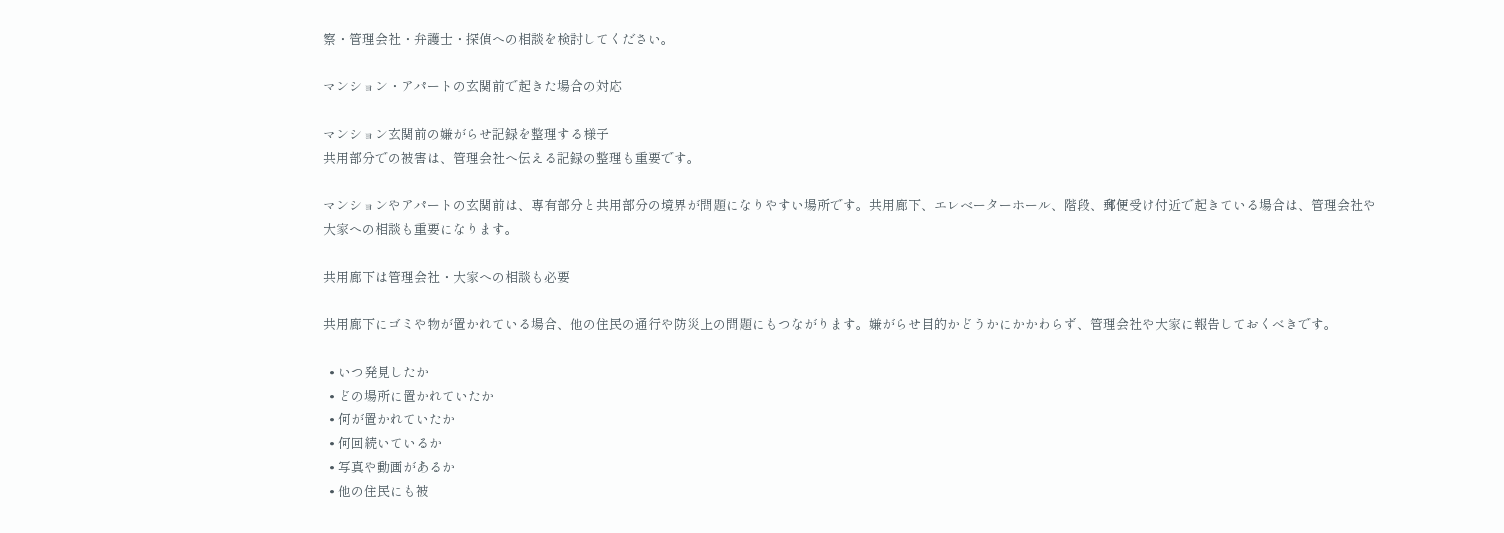察・管理会社・弁護士・探偵への相談を検討してください。

マンション・アパートの玄関前で起きた場合の対応

マンション玄関前の嫌がらせ記録を整理する様子
共用部分での被害は、管理会社へ伝える記録の整理も重要です。

マンションやアパートの玄関前は、専有部分と共用部分の境界が問題になりやすい場所です。共用廊下、エレベーターホール、階段、郵便受け付近で起きている場合は、管理会社や大家への相談も重要になります。

共用廊下は管理会社・大家への相談も必要

共用廊下にゴミや物が置かれている場合、他の住民の通行や防災上の問題にもつながります。嫌がらせ目的かどうかにかかわらず、管理会社や大家に報告しておくべきです。

  • いつ発見したか
  • どの場所に置かれていたか
  • 何が置かれていたか
  • 何回続いているか
  • 写真や動画があるか
  • 他の住民にも被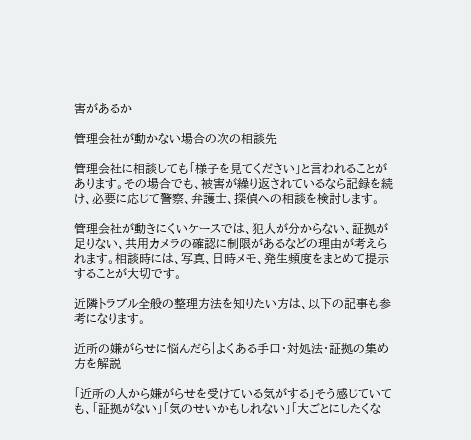害があるか

管理会社が動かない場合の次の相談先

管理会社に相談しても「様子を見てください」と言われることがあります。その場合でも、被害が繰り返されているなら記録を続け、必要に応じて警察、弁護士、探偵への相談を検討します。

管理会社が動きにくいケースでは、犯人が分からない、証拠が足りない、共用カメラの確認に制限があるなどの理由が考えられます。相談時には、写真、日時メモ、発生頻度をまとめて提示することが大切です。

近隣トラブル全般の整理方法を知りたい方は、以下の記事も参考になります。

近所の嫌がらせに悩んだら|よくある手口・対処法・証拠の集め方を解説

「近所の人から嫌がらせを受けている気がする」そう感じていても、「証拠がない」「気のせいかもしれない」「大ごとにしたくな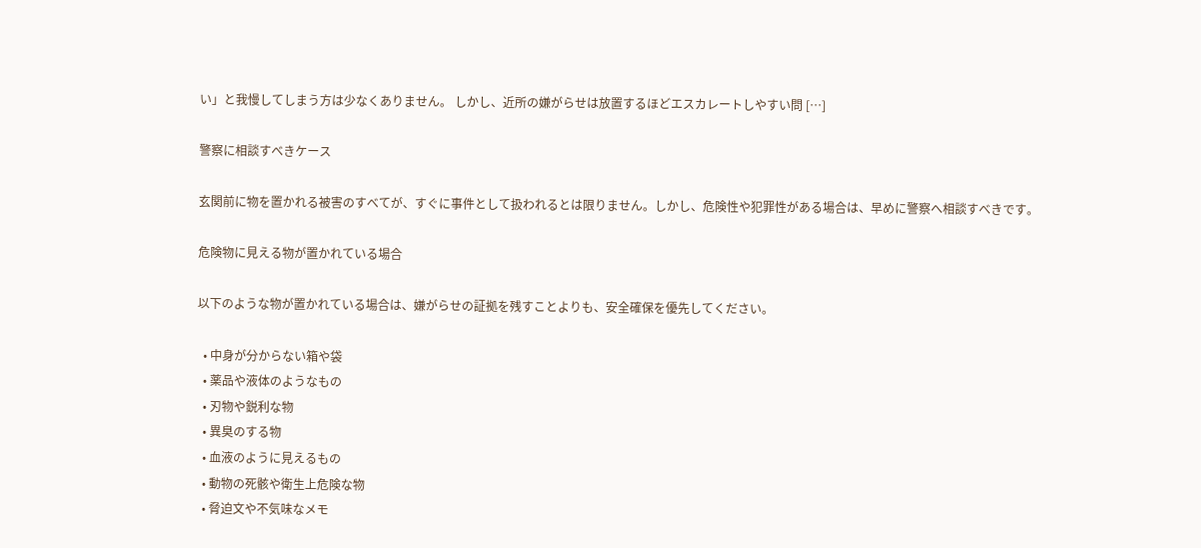い」と我慢してしまう方は少なくありません。 しかし、近所の嫌がらせは放置するほどエスカレートしやすい問 […]

警察に相談すべきケース

玄関前に物を置かれる被害のすべてが、すぐに事件として扱われるとは限りません。しかし、危険性や犯罪性がある場合は、早めに警察へ相談すべきです。

危険物に見える物が置かれている場合

以下のような物が置かれている場合は、嫌がらせの証拠を残すことよりも、安全確保を優先してください。

  • 中身が分からない箱や袋
  • 薬品や液体のようなもの
  • 刃物や鋭利な物
  • 異臭のする物
  • 血液のように見えるもの
  • 動物の死骸や衛生上危険な物
  • 脅迫文や不気味なメモ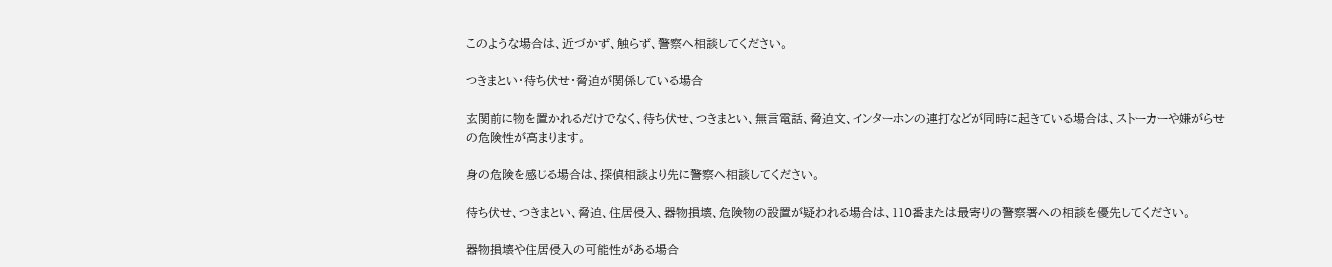このような場合は、近づかず、触らず、警察へ相談してください。

つきまとい・待ち伏せ・脅迫が関係している場合

玄関前に物を置かれるだけでなく、待ち伏せ、つきまとい、無言電話、脅迫文、インターホンの連打などが同時に起きている場合は、ストーカーや嫌がらせの危険性が高まります。

身の危険を感じる場合は、探偵相談より先に警察へ相談してください。

待ち伏せ、つきまとい、脅迫、住居侵入、器物損壊、危険物の設置が疑われる場合は、110番または最寄りの警察署への相談を優先してください。

器物損壊や住居侵入の可能性がある場合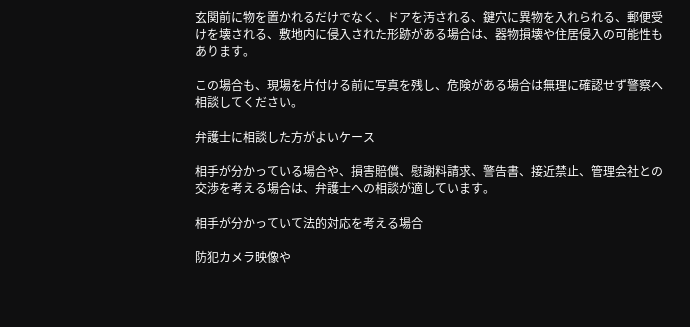玄関前に物を置かれるだけでなく、ドアを汚される、鍵穴に異物を入れられる、郵便受けを壊される、敷地内に侵入された形跡がある場合は、器物損壊や住居侵入の可能性もあります。

この場合も、現場を片付ける前に写真を残し、危険がある場合は無理に確認せず警察へ相談してください。

弁護士に相談した方がよいケース

相手が分かっている場合や、損害賠償、慰謝料請求、警告書、接近禁止、管理会社との交渉を考える場合は、弁護士への相談が適しています。

相手が分かっていて法的対応を考える場合

防犯カメラ映像や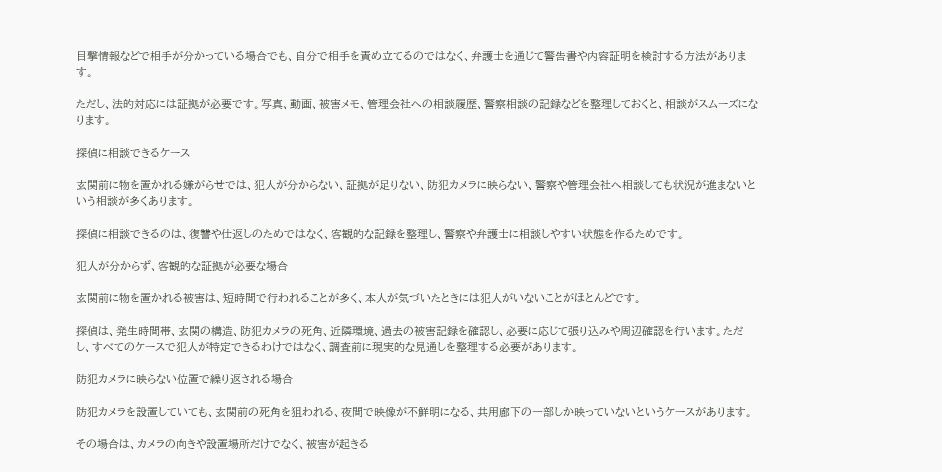目撃情報などで相手が分かっている場合でも、自分で相手を責め立てるのではなく、弁護士を通じて警告書や内容証明を検討する方法があります。

ただし、法的対応には証拠が必要です。写真、動画、被害メモ、管理会社への相談履歴、警察相談の記録などを整理しておくと、相談がスムーズになります。

探偵に相談できるケース

玄関前に物を置かれる嫌がらせでは、犯人が分からない、証拠が足りない、防犯カメラに映らない、警察や管理会社へ相談しても状況が進まないという相談が多くあります。

探偵に相談できるのは、復讐や仕返しのためではなく、客観的な記録を整理し、警察や弁護士に相談しやすい状態を作るためです。

犯人が分からず、客観的な証拠が必要な場合

玄関前に物を置かれる被害は、短時間で行われることが多く、本人が気づいたときには犯人がいないことがほとんどです。

探偵は、発生時間帯、玄関の構造、防犯カメラの死角、近隣環境、過去の被害記録を確認し、必要に応じて張り込みや周辺確認を行います。ただし、すべてのケースで犯人が特定できるわけではなく、調査前に現実的な見通しを整理する必要があります。

防犯カメラに映らない位置で繰り返される場合

防犯カメラを設置していても、玄関前の死角を狙われる、夜間で映像が不鮮明になる、共用廊下の一部しか映っていないというケースがあります。

その場合は、カメラの向きや設置場所だけでなく、被害が起きる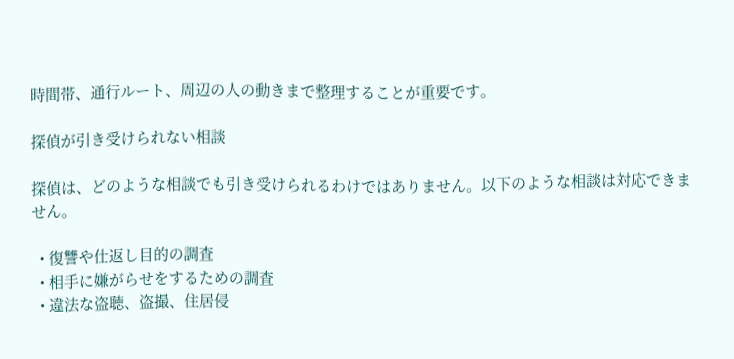時間帯、通行ルート、周辺の人の動きまで整理することが重要です。

探偵が引き受けられない相談

探偵は、どのような相談でも引き受けられるわけではありません。以下のような相談は対応できません。

  • 復讐や仕返し目的の調査
  • 相手に嫌がらせをするための調査
  • 違法な盗聴、盗撮、住居侵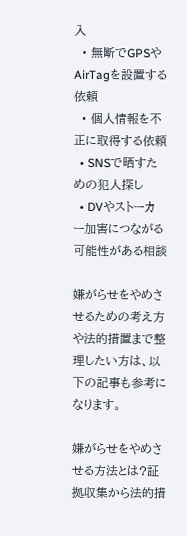入
  • 無断でGPSやAirTagを設置する依頼
  • 個人情報を不正に取得する依頼
  • SNSで晒すための犯人探し
  • DVやストーカー加害につながる可能性がある相談

嫌がらせをやめさせるための考え方や法的措置まで整理したい方は、以下の記事も参考になります。

嫌がらせをやめさせる方法とは?証拠収集から法的措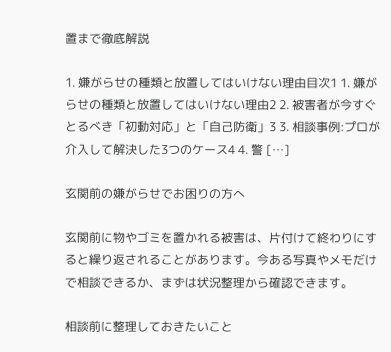置まで徹底解説

1. 嫌がらせの種類と放置してはいけない理由目次1 1. 嫌がらせの種類と放置してはいけない理由2 2. 被害者が今すぐとるべき「初動対応」と「自己防衛」3 3. 相談事例:プロが介入して解決した3つのケース4 4. 警 […]

玄関前の嫌がらせでお困りの方へ

玄関前に物やゴミを置かれる被害は、片付けて終わりにすると繰り返されることがあります。今ある写真やメモだけで相談できるか、まずは状況整理から確認できます。

相談前に整理しておきたいこと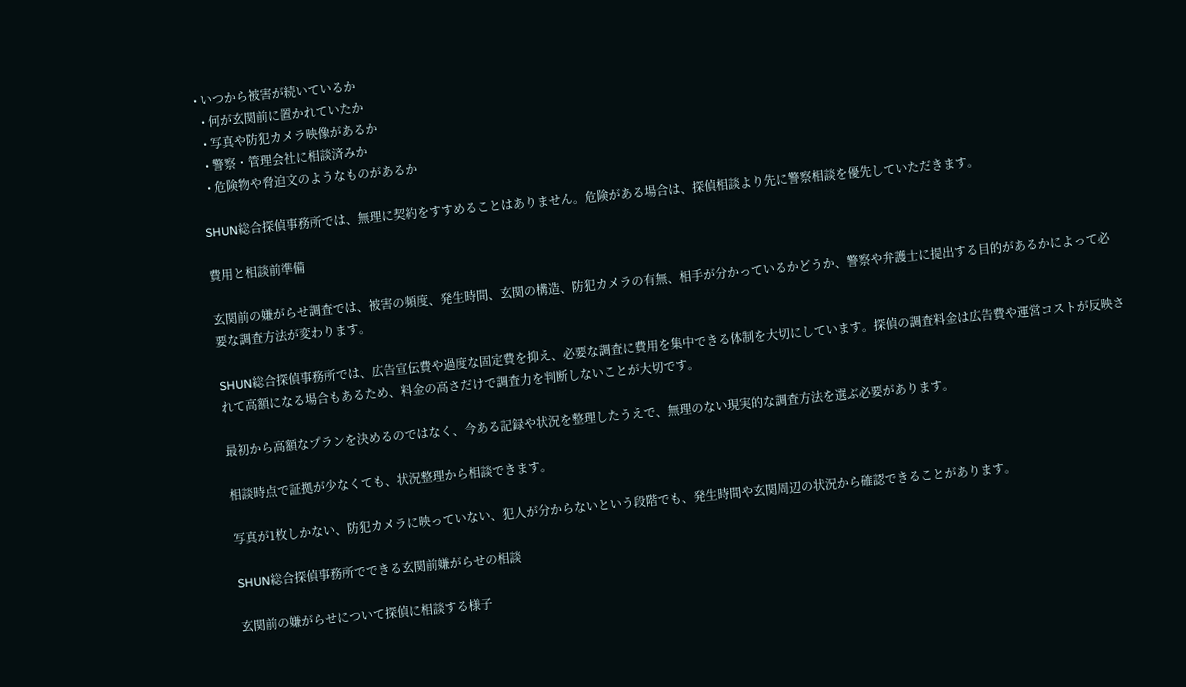• いつから被害が続いているか
  • 何が玄関前に置かれていたか
  • 写真や防犯カメラ映像があるか
  • 警察・管理会社に相談済みか
  • 危険物や脅迫文のようなものがあるか

SHUN総合探偵事務所では、無理に契約をすすめることはありません。危険がある場合は、探偵相談より先に警察相談を優先していただきます。

費用と相談前準備

玄関前の嫌がらせ調査では、被害の頻度、発生時間、玄関の構造、防犯カメラの有無、相手が分かっているかどうか、警察や弁護士に提出する目的があるかによって必要な調査方法が変わります。

SHUN総合探偵事務所では、広告宣伝費や過度な固定費を抑え、必要な調査に費用を集中できる体制を大切にしています。探偵の調査料金は広告費や運営コストが反映されて高額になる場合もあるため、料金の高さだけで調査力を判断しないことが大切です。

最初から高額なプランを決めるのではなく、今ある記録や状況を整理したうえで、無理のない現実的な調査方法を選ぶ必要があります。

相談時点で証拠が少なくても、状況整理から相談できます。

写真が1枚しかない、防犯カメラに映っていない、犯人が分からないという段階でも、発生時間や玄関周辺の状況から確認できることがあります。

SHUN総合探偵事務所でできる玄関前嫌がらせの相談

玄関前の嫌がらせについて探偵に相談する様子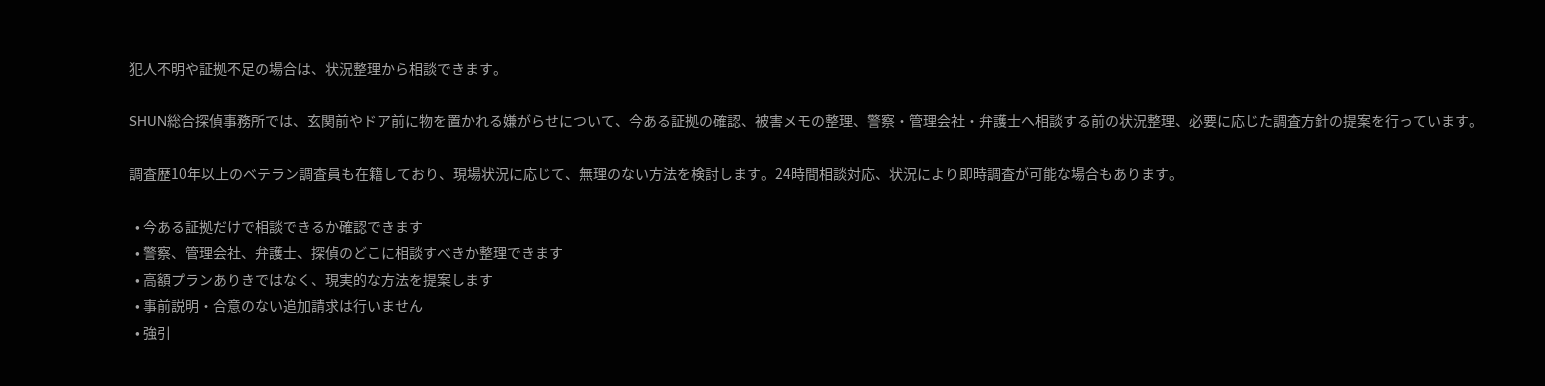犯人不明や証拠不足の場合は、状況整理から相談できます。

SHUN総合探偵事務所では、玄関前やドア前に物を置かれる嫌がらせについて、今ある証拠の確認、被害メモの整理、警察・管理会社・弁護士へ相談する前の状況整理、必要に応じた調査方針の提案を行っています。

調査歴10年以上のベテラン調査員も在籍しており、現場状況に応じて、無理のない方法を検討します。24時間相談対応、状況により即時調査が可能な場合もあります。

  • 今ある証拠だけで相談できるか確認できます
  • 警察、管理会社、弁護士、探偵のどこに相談すべきか整理できます
  • 高額プランありきではなく、現実的な方法を提案します
  • 事前説明・合意のない追加請求は行いません
  • 強引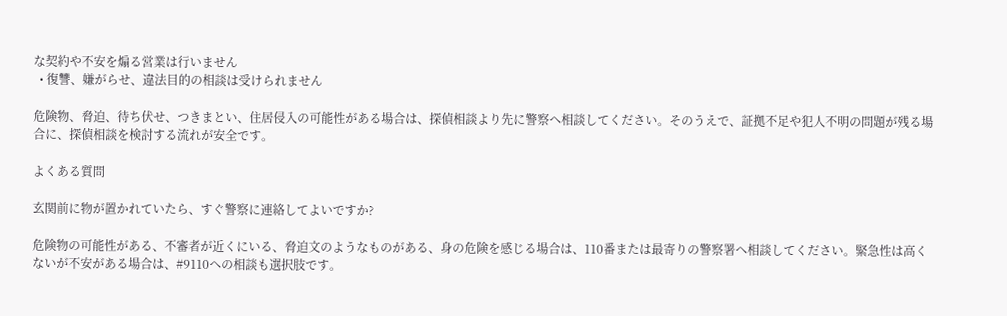な契約や不安を煽る営業は行いません
  • 復讐、嫌がらせ、違法目的の相談は受けられません

危険物、脅迫、待ち伏せ、つきまとい、住居侵入の可能性がある場合は、探偵相談より先に警察へ相談してください。そのうえで、証拠不足や犯人不明の問題が残る場合に、探偵相談を検討する流れが安全です。

よくある質問

玄関前に物が置かれていたら、すぐ警察に連絡してよいですか?

危険物の可能性がある、不審者が近くにいる、脅迫文のようなものがある、身の危険を感じる場合は、110番または最寄りの警察署へ相談してください。緊急性は高くないが不安がある場合は、#9110への相談も選択肢です。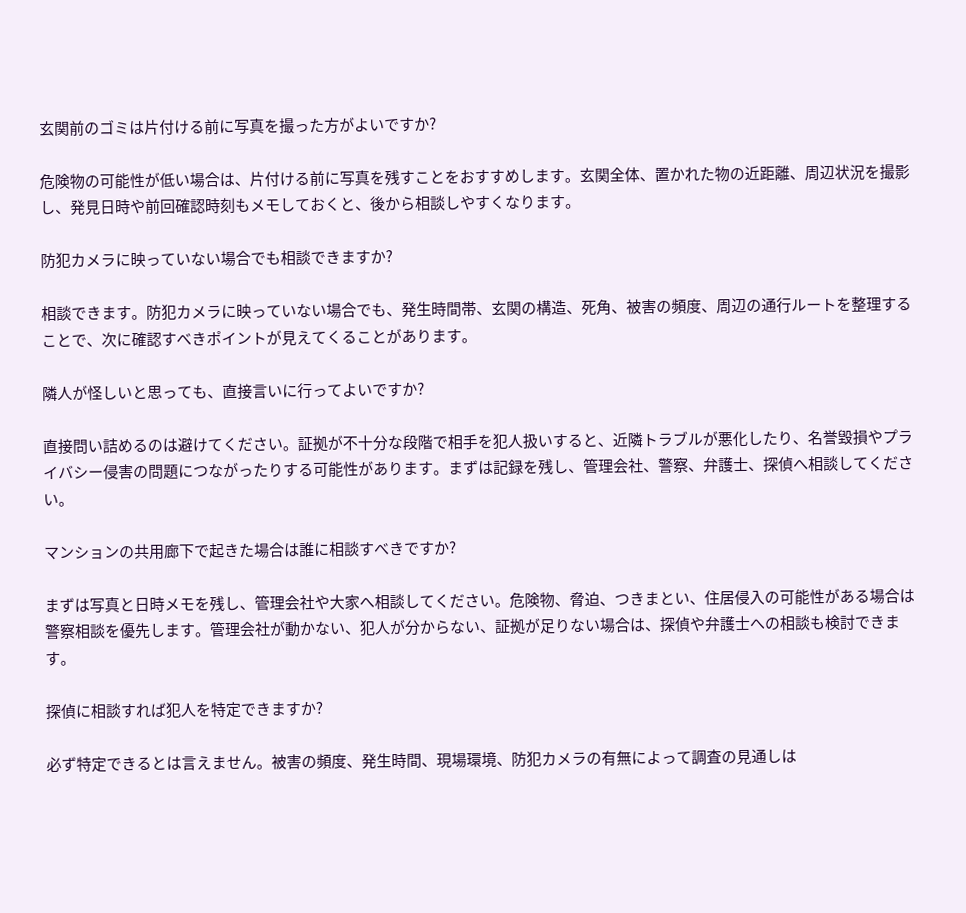玄関前のゴミは片付ける前に写真を撮った方がよいですか?

危険物の可能性が低い場合は、片付ける前に写真を残すことをおすすめします。玄関全体、置かれた物の近距離、周辺状況を撮影し、発見日時や前回確認時刻もメモしておくと、後から相談しやすくなります。

防犯カメラに映っていない場合でも相談できますか?

相談できます。防犯カメラに映っていない場合でも、発生時間帯、玄関の構造、死角、被害の頻度、周辺の通行ルートを整理することで、次に確認すべきポイントが見えてくることがあります。

隣人が怪しいと思っても、直接言いに行ってよいですか?

直接問い詰めるのは避けてください。証拠が不十分な段階で相手を犯人扱いすると、近隣トラブルが悪化したり、名誉毀損やプライバシー侵害の問題につながったりする可能性があります。まずは記録を残し、管理会社、警察、弁護士、探偵へ相談してください。

マンションの共用廊下で起きた場合は誰に相談すべきですか?

まずは写真と日時メモを残し、管理会社や大家へ相談してください。危険物、脅迫、つきまとい、住居侵入の可能性がある場合は警察相談を優先します。管理会社が動かない、犯人が分からない、証拠が足りない場合は、探偵や弁護士への相談も検討できます。

探偵に相談すれば犯人を特定できますか?

必ず特定できるとは言えません。被害の頻度、発生時間、現場環境、防犯カメラの有無によって調査の見通しは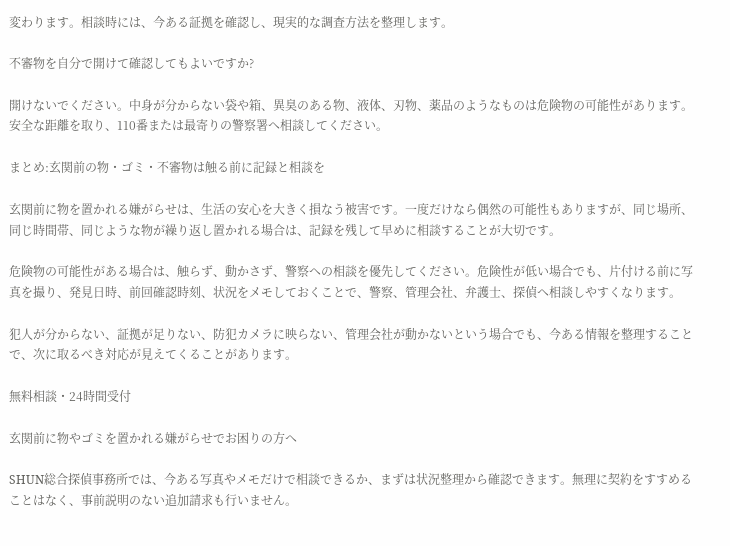変わります。相談時には、今ある証拠を確認し、現実的な調査方法を整理します。

不審物を自分で開けて確認してもよいですか?

開けないでください。中身が分からない袋や箱、異臭のある物、液体、刃物、薬品のようなものは危険物の可能性があります。安全な距離を取り、110番または最寄りの警察署へ相談してください。

まとめ:玄関前の物・ゴミ・不審物は触る前に記録と相談を

玄関前に物を置かれる嫌がらせは、生活の安心を大きく損なう被害です。一度だけなら偶然の可能性もありますが、同じ場所、同じ時間帯、同じような物が繰り返し置かれる場合は、記録を残して早めに相談することが大切です。

危険物の可能性がある場合は、触らず、動かさず、警察への相談を優先してください。危険性が低い場合でも、片付ける前に写真を撮り、発見日時、前回確認時刻、状況をメモしておくことで、警察、管理会社、弁護士、探偵へ相談しやすくなります。

犯人が分からない、証拠が足りない、防犯カメラに映らない、管理会社が動かないという場合でも、今ある情報を整理することで、次に取るべき対応が見えてくることがあります。

無料相談・24時間受付

玄関前に物やゴミを置かれる嫌がらせでお困りの方へ

SHUN総合探偵事務所では、今ある写真やメモだけで相談できるか、まずは状況整理から確認できます。無理に契約をすすめることはなく、事前説明のない追加請求も行いません。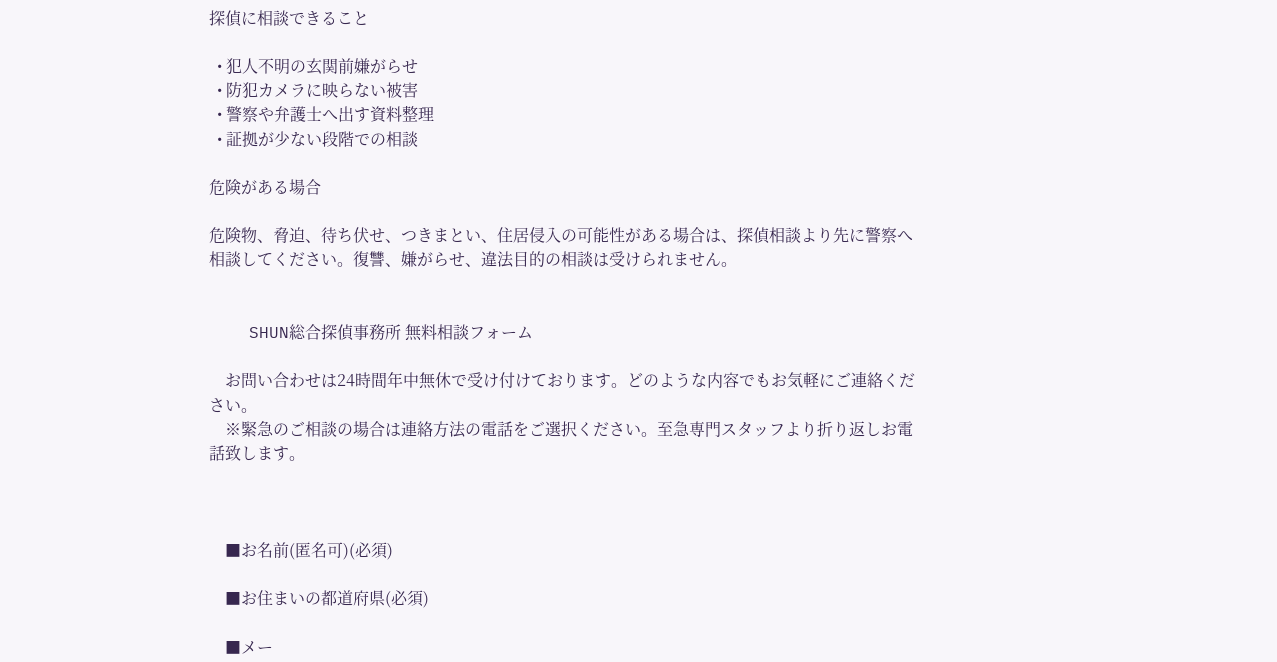探偵に相談できること

  • 犯人不明の玄関前嫌がらせ
  • 防犯カメラに映らない被害
  • 警察や弁護士へ出す資料整理
  • 証拠が少ない段階での相談

危険がある場合

危険物、脅迫、待ち伏せ、つきまとい、住居侵入の可能性がある場合は、探偵相談より先に警察へ相談してください。復讐、嫌がらせ、違法目的の相談は受けられません。


    SHUN総合探偵事務所 無料相談フォーム

    お問い合わせは24時間年中無休で受け付けております。どのような内容でもお気軽にご連絡ください。
    ※緊急のご相談の場合は連絡方法の電話をご選択ください。至急専門スタッフより折り返しお電話致します。



    ■お名前(匿名可)(必須)

    ■お住まいの都道府県(必須)

    ■メー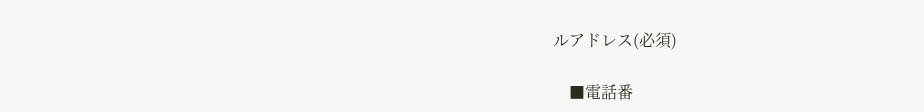ルアドレス(必須)

    ■電話番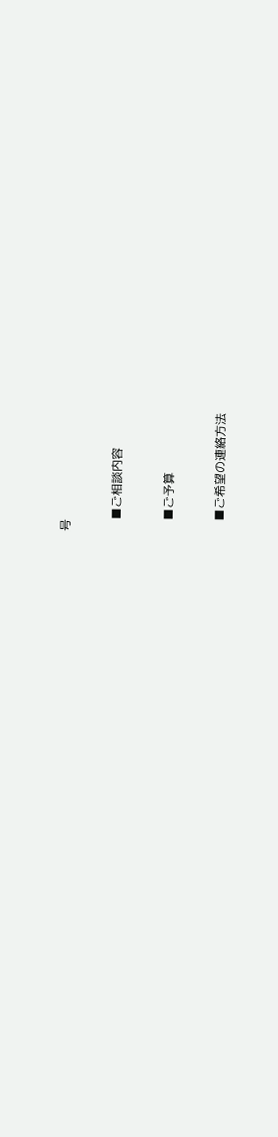号

    ■ご相談内容

    ■ご予算

    ■ご希望の連絡方法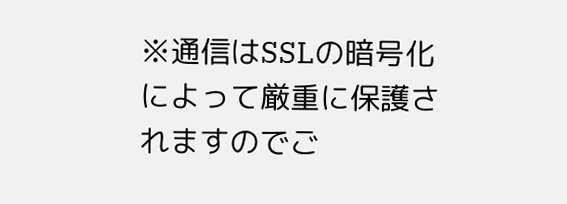※通信はSSLの暗号化によって厳重に保護されますのでご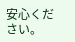安心ください。